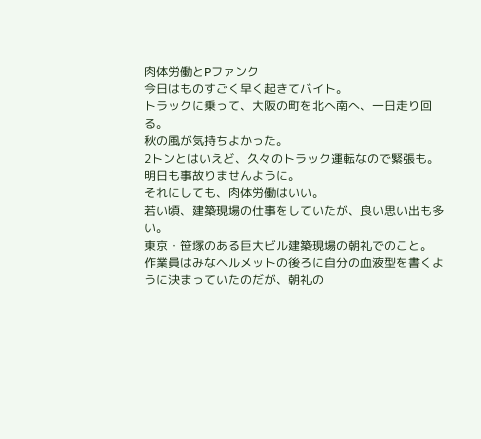肉体労働とPファンク
今日はものすごく早く起きてバイト。
トラックに乗って、大阪の町を北へ南へ、一日走り回る。
秋の風が気持ちよかった。
2トンとはいえど、久々のトラック運転なので緊張も。
明日も事故りませんように。
それにしても、肉体労働はいい。
若い頃、建築現場の仕事をしていたが、良い思い出も多い。
東京・笹塚のある巨大ビル建築現場の朝礼でのこと。
作業員はみなヘルメットの後ろに自分の血液型を書くように決まっていたのだが、朝礼の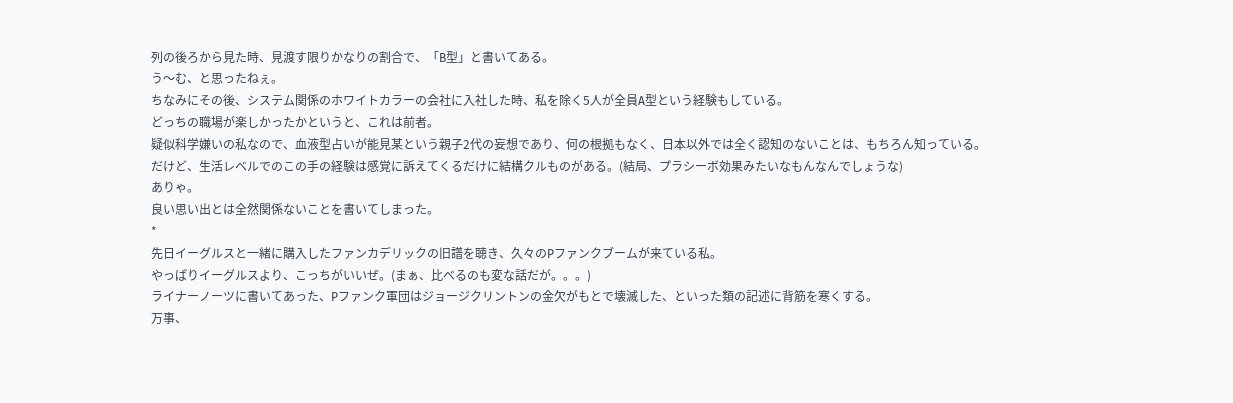列の後ろから見た時、見渡す限りかなりの割合で、「B型」と書いてある。
う〜む、と思ったねぇ。
ちなみにその後、システム関係のホワイトカラーの会社に入社した時、私を除く5人が全員A型という経験もしている。
どっちの職場が楽しかったかというと、これは前者。
疑似科学嫌いの私なので、血液型占いが能見某という親子2代の妄想であり、何の根拠もなく、日本以外では全く認知のないことは、もちろん知っている。
だけど、生活レベルでのこの手の経験は感覚に訴えてくるだけに結構クルものがある。(結局、プラシーボ効果みたいなもんなんでしょうな)
ありゃ。
良い思い出とは全然関係ないことを書いてしまった。
*
先日イーグルスと一緒に購入したファンカデリックの旧譜を聴き、久々のPファンクブームが来ている私。
やっぱりイーグルスより、こっちがいいぜ。(まぁ、比べるのも変な話だが。。。)
ライナーノーツに書いてあった、Pファンク軍団はジョージクリントンの金欠がもとで壊滅した、といった類の記述に背筋を寒くする。
万事、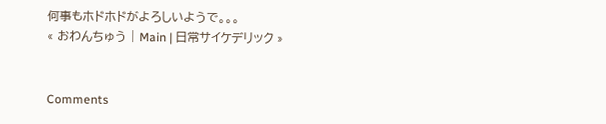何事もホドホドがよろしいようで。。。
« おわんちゅう | Main | 日常サイケデリック »


Comments